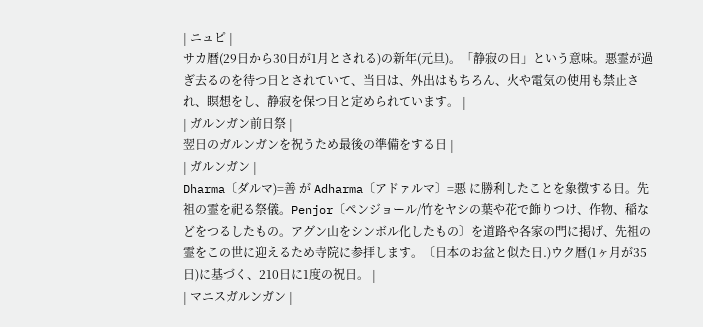| ニュピ |
サカ暦(29日から30日が1月とされる)の新年(元旦)。「静寂の日」という意味。悪霊が過ぎ去るのを待つ日とされていて、当日は、外出はもちろん、火や電気の使用も禁止され、瞑想をし、静寂を保つ日と定められています。 |
| ガルンガン前日祭 |
翌日のガルンガンを祝うため最後の準備をする日 |
| ガルンガン |
Dharma〔ダルマ)=善 が Adharma〔アドァルマ〕=悪 に勝利したことを象徴する日。先祖の霊を祀る祭儀。Penjor〔ペンジョール/竹をヤシの葉や花で飾りつけ、作物、稲などをつるしたもの。アグン山をシンボル化したもの〕を道路や各家の門に掲げ、先祖の霊をこの世に迎えるため寺院に参拝します。〔日本のお盆と似た日.)ウク暦(1ヶ月が35日)に基づく、210日に1度の祝日。 |
| マニスガルンガン |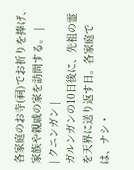各家庭のお寺(祠)でお祈りを捧げ、家族や親戚の家を訪問する。 |
| クニンガン |
ガルンガンの10日後に、先祖の霊を天界に送り返す日。各家庭では、ナシ・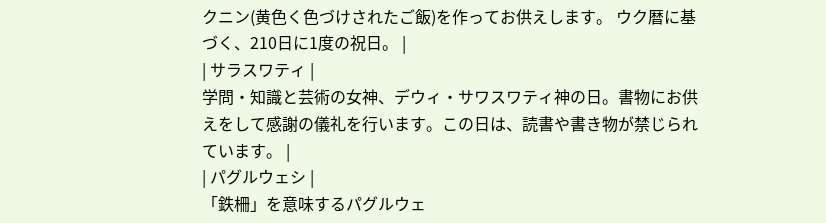クニン(黄色く色づけされたご飯)を作ってお供えします。 ウク暦に基づく、210日に1度の祝日。 |
| サラスワティ |
学問・知識と芸術の女神、デウィ・サワスワティ神の日。書物にお供えをして感謝の儀礼を行います。この日は、読書や書き物が禁じられています。 |
| パグルウェシ |
「鉄柵」を意味するパグルウェ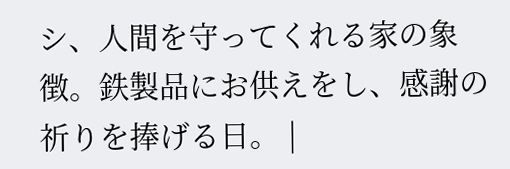シ、人間を守ってくれる家の象徴。鉄製品にお供えをし、感謝の祈りを捧げる日。 |